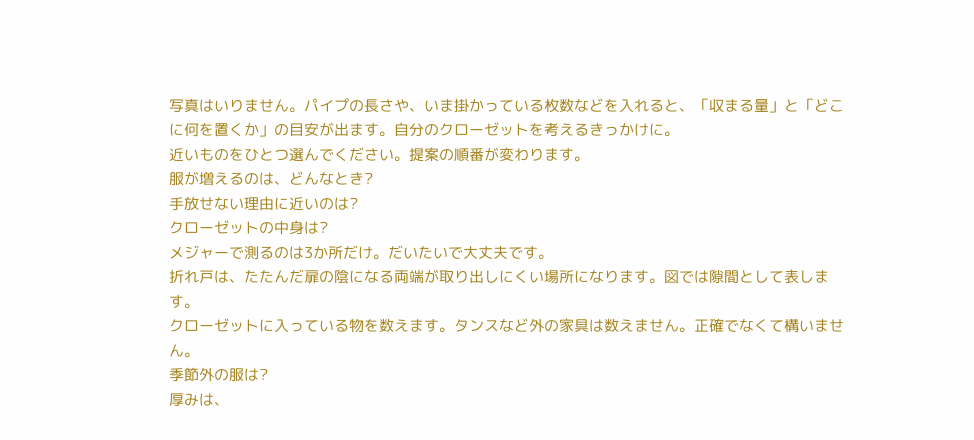写真はいりません。パイプの長さや、いま掛かっている枚数などを入れると、「収まる量」と「どこに何を置くか」の目安が出ます。自分のクローゼットを考えるきっかけに。
近いものをひとつ選んでください。提案の順番が変わります。
服が増えるのは、どんなとき?
手放せない理由に近いのは?
クローゼットの中身は?
メジャーで測るのは3か所だけ。だいたいで大丈夫です。
折れ戸は、たたんだ扉の陰になる両端が取り出しにくい場所になります。図では隙間として表します。
クローゼットに入っている物を数えます。タンスなど外の家具は数えません。正確でなくて構いません。
季節外の服は?
厚みは、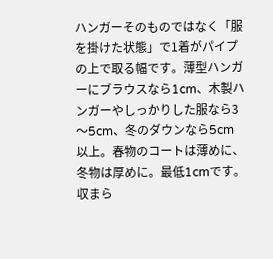ハンガーそのものではなく「服を掛けた状態」で1着がパイプの上で取る幅です。薄型ハンガーにブラウスなら1cm、木製ハンガーやしっかりした服なら3〜5cm、冬のダウンなら5cm以上。春物のコートは薄めに、冬物は厚めに。最低1cmです。
収まら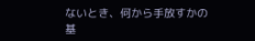ないとき、何から手放すかの基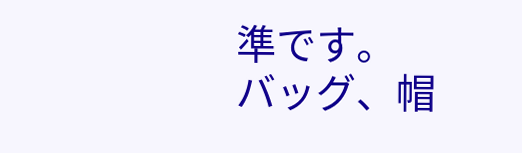準です。
バッグ、帽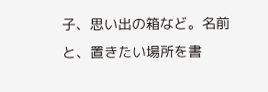子、思い出の箱など。名前と、置きたい場所を書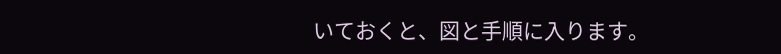いておくと、図と手順に入ります。